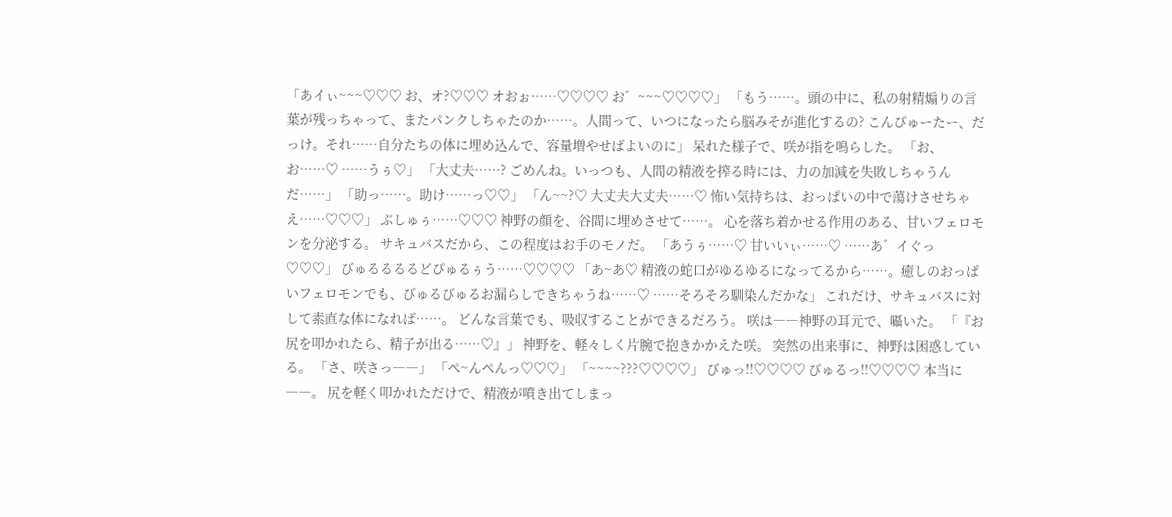「あイぃ~~~♡♡♡ お、オ?♡♡♡ オおぉ……♡♡♡♡ お゛~~~♡♡♡♡」 「もう……。頭の中に、私の射精煽りの言葉が残っちゃって、またパンクしちゃたのか……。人間って、いつになったら脳みそが進化するの? こんぴゅーたー、だっけ。それ……自分たちの体に埋め込んで、容量増やせばよいのに」 呆れた様子で、咲が指を鳴らした。 「お、お……♡ ……うぅ♡」 「大丈夫……? ごめんね。いっつも、人間の精液を搾る時には、力の加減を失敗しちゃうんだ……」 「助っ……。助け……っ♡♡」 「ん~~?♡ 大丈夫大丈夫……♡ 怖い気持ちは、おっぱいの中で蕩けさせちゃえ……♡♡♡」 ぷしゅぅ……♡♡♡ 神野の顔を、谷間に埋めさせて……。 心を落ち着かせる作用のある、甘いフェロモンを分泌する。 サキュバスだから、この程度はお手のモノだ。 「あうぅ……♡ 甘いいぃ……♡ ……あ゛イぐっ♡♡♡」 びゅるるるるどぴゅるぅう……♡♡♡♡ 「あ~あ♡ 精液の蛇口がゆるゆるになってるから……。癒しのおっぱいフェロモンでも、びゅるびゅるお漏らしできちゃうね……♡ ……そろそろ馴染んだかな」 これだけ、サキュバスに対して素直な体になれば……。 どんな言葉でも、吸収することができるだろう。 咲は――神野の耳元で、囁いた。 「『お尻を叩かれたら、精子が出る……♡』」 神野を、軽々しく片腕で抱きかかえた咲。 突然の出来事に、神野は困惑している。 「さ、咲さっ――」 「ぺ~んぺんっ♡♡♡」 「~~~~???♡♡♡♡」 びゅっ!!♡♡♡♡ びゅるっ!!♡♡♡♡ 本当に――。 尻を軽く叩かれただけで、精液が噴き出てしまっ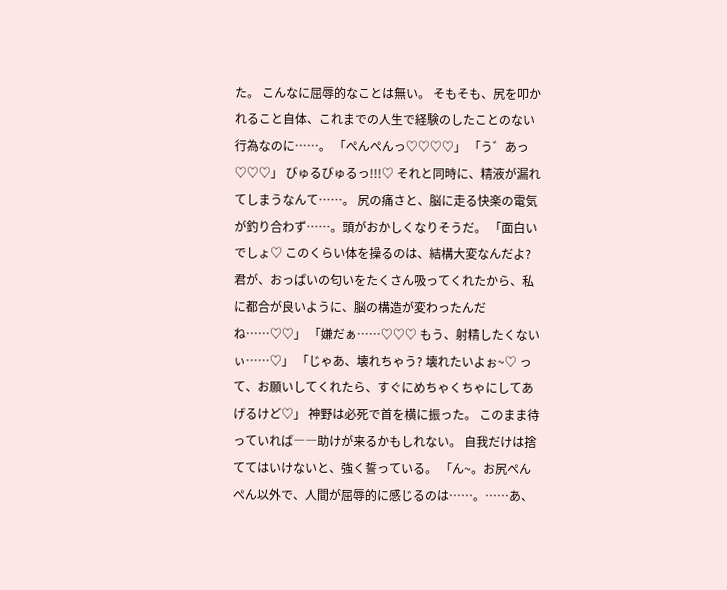た。 こんなに屈辱的なことは無い。 そもそも、尻を叩かれること自体、これまでの人生で経験のしたことのない行為なのに……。 「ぺんぺんっ♡♡♡♡」 「う゛あっ♡♡♡」 びゅるびゅるっ!!!♡ それと同時に、精液が漏れてしまうなんて……。 尻の痛さと、脳に走る快楽の電気が釣り合わず……。頭がおかしくなりそうだ。 「面白いでしょ♡ このくらい体を操るのは、結構大変なんだよ? 君が、おっぱいの匂いをたくさん吸ってくれたから、私に都合が良いように、脳の構造が変わったんだね……♡♡」 「嫌だぁ……♡♡♡ もう、射精したくないぃ……♡」 「じゃあ、壊れちゃう? 壊れたいよぉ~♡ って、お願いしてくれたら、すぐにめちゃくちゃにしてあげるけど♡」 神野は必死で首を横に振った。 このまま待っていれば――助けが来るかもしれない。 自我だけは捨ててはいけないと、強く誓っている。 「ん~。お尻ぺんぺん以外で、人間が屈辱的に感じるのは……。……あ、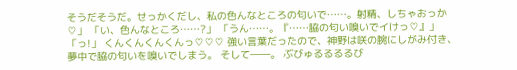そうだそうだ。せっかくだし、私の色んなところの匂いで……。射精、しちゃおっか♡」 「い、色んなところ……?」 「うん……。『……脇の匂い嗅いでイけっ♡』」 「っ!」 くんくんくんくんっ♡♡♡ 強い言葉だったので、神野は咲の腕にしがみ付き、夢中で脇の匂いを嗅いでしまう。 そして――。 ぶびゅるるるるび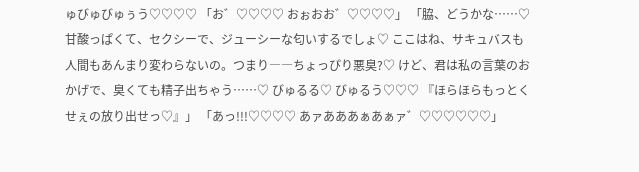ゅびゅびゅぅう♡♡♡♡ 「お゛♡♡♡♡ おぉおお゛♡♡♡♡」 「脇、どうかな……♡ 甘酸っぱくて、セクシーで、ジューシーな匂いするでしょ♡ ここはね、サキュバスも人間もあんまり変わらないの。つまり――ちょっぴり悪臭?♡ けど、君は私の言葉のおかげで、臭くても精子出ちゃう……♡ びゅるる♡ びゅるう♡♡♡ 『ほらほらもっとくせぇの放り出せっ♡』」 「あっ!!!♡♡♡♡ あァあああぁあぁァ゛♡♡♡♡♡♡」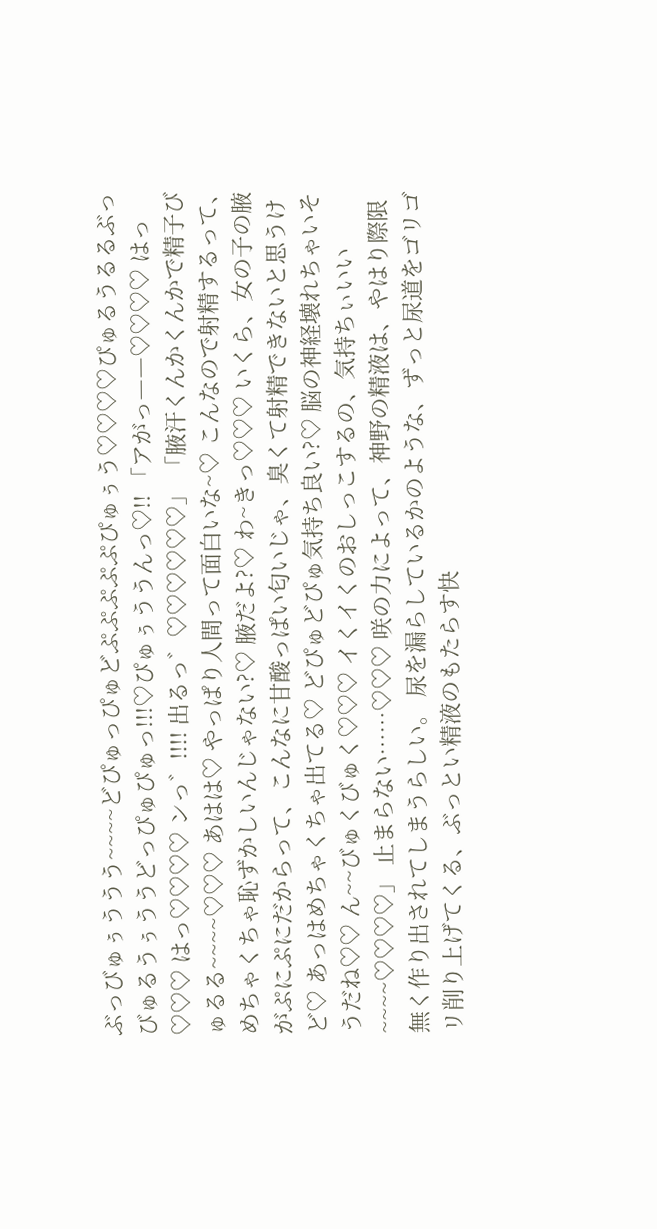ぶっびゅぅううう~~~~どぴゅっぴゅどぷぷぷぷぷぴゅぅう♡♡♡♡ぴゅるうるるぶっびゅるうぅううどっぴゅぴゅっ!!!♡ぴゅぅううんっ♡!! 「アがっ――♡♡♡♡ はっ♡♡♡ はっ♡♡♡♡ ンっ゛!!!! 出るっ゛♡♡♡♡♡♡」 「腋汗くんかくんかで精子びゅるる~~~~♡♡♡ あはは♡ やっぱり人間って面白いな~♡ こんなので射精するって、めちゃくちゃ恥ずかしいんじゃない?♡ 腋だよ?♡ わ~きっ♡♡♡ いくら、女の子の腋がぷにぷにだからって、こんなに甘酸っぱい匂いじゃ、臭くて射精できないと思うけど♡ あっはめちゃくちゃ出てる♡ どぴゅどぴゅ気持ち良い?♡ 脳の神経壊れちゃいそうだね♡♡ ん~~びゅくびゅく♡♡♡ イくイくのおしっこするの、気持ちぃいい~~~~♡♡♡♡」 止まらない……♡♡♡ 咲の力によって、神野の精液は、やはり際限無く作り出されてしまうらしい。 尿を漏らしているかのような、ずっと尿道をゴリゴリ削り上げてくる、ぶっとい精液のもたらす快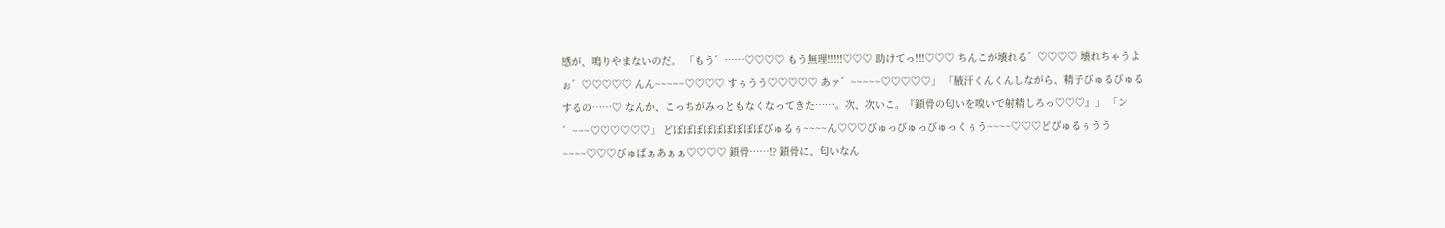感が、鳴りやまないのだ。 「もう゛……♡♡♡♡ もう無理!!!!!♡♡♡ 助けてっ!!!♡♡♡ ちんこが壊れる゛♡♡♡♡ 壊れちゃうよぉ゛♡♡♡♡♡ んん~~~~~♡♡♡♡ すぅうう♡♡♡♡♡ あァ゛~~~~~♡♡♡♡♡」 「腋汗くんくんしながら、精子びゅるびゅるするの……♡ なんか、こっちがみっともなくなってきた……。次、次いこ。『鎖骨の匂いを嗅いで射精しろっ♡♡♡』」 「ン゛~~~♡♡♡♡♡♡」 どぽぽぽぽぽぽぽぽぽびゅるぅ~~~~ん♡♡♡びゅっびゅっびゅっくぅう~~~~♡♡♡どぴゅるぅうう~~~~♡♡♡びゅぱぁあぁぁ♡♡♡♡ 鎖骨……!? 鎖骨に、匂いなん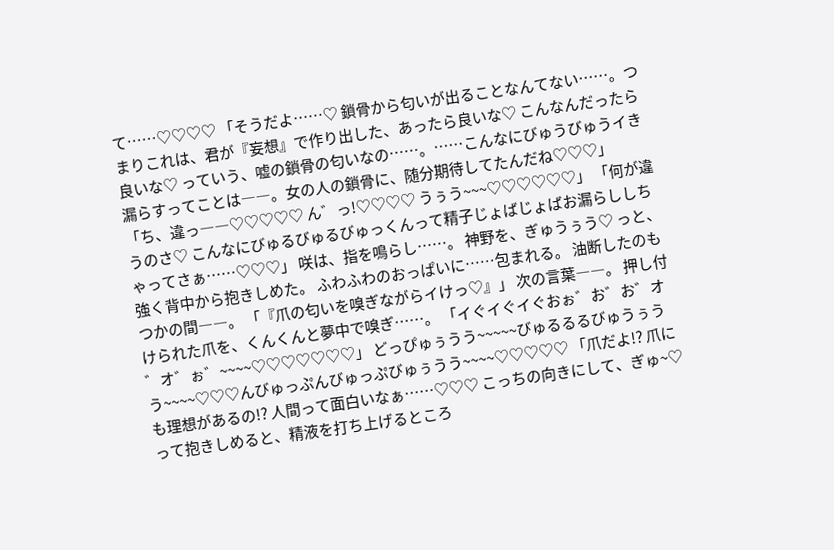て……♡♡♡♡ 「そうだよ……♡ 鎖骨から匂いが出ることなんてない……。つまりこれは、君が『妄想』で作り出した、あったら良いな♡ こんなんだったら良いな♡ っていう、嘘の鎖骨の匂いなの……。……こんなにびゅうびゅうイき漏らすってことは――。女の人の鎖骨に、随分期待してたんだね♡♡♡」 「ち、違っ――♡♡♡♡♡ ん゛っ!♡♡♡♡ うぅう~~~♡♡♡♡♡♡」 「何が違うのさ♡ こんなにびゅるびゅるびゅっくんって精子じょばじょばお漏らししちゃってさぁ……♡♡♡」 咲は、指を鳴らし……。 神野を、ぎゅうぅう♡ っと、強く背中から抱きしめた。 ふわふわのおっぱいに……包まれる。 油断したのもつかの間――。 「『爪の匂いを嗅ぎながらイけっ♡』」 次の言葉――。 押し付けられた爪を、くんくんと夢中で嗅ぎ……。 「イぐイぐイぐおぉ゛お゛お゛オ゛オ゛ぉ゛~~~~♡♡♡♡♡♡♡」 どっぴゅぅうう~~~~~びゅるるるびゅうぅうう~~~~♡♡♡んびゅっぷんびゅっぷびゅぅうう~~~~♡♡♡♡♡ 「爪だよ!? 爪にも理想があるの!? 人間って面白いなぁ……♡♡♡ こっちの向きにして、ぎゅ~♡ って抱きしめると、精液を打ち上げるところ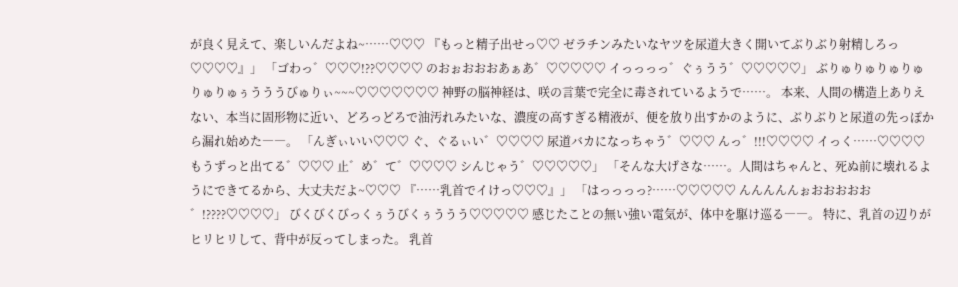が良く見えて、楽しいんだよね~……♡♡♡ 『もっと精子出せっ♡♡ ゼラチンみたいなヤツを尿道大きく開いてぶりぶり射精しろっ♡♡♡♡』」 「ゴわっ゛♡♡♡!??♡♡♡♡ のおぉおおおあぁあ゛♡♡♡♡♡ イっっっっ゛ぐぅうう゛♡♡♡♡♡」 ぶりゅりゅりゅりゅりゅりゅぅうううびゅりぃ~~~♡♡♡♡♡♡♡ 神野の脳神経は、咲の言葉で完全に毒されているようで……。 本来、人間の構造上ありえない、本当に固形物に近い、どろっどろで油汚れみたいな、濃度の高すぎる精液が、便を放り出すかのように、ぶりぶりと尿道の先っぽから漏れ始めた――。 「んぎぃいい♡♡♡ ぐ、ぐるぃい゛♡♡♡♡ 尿道バカになっちゃう゛♡♡♡ んっ゛!!!♡♡♡♡ イっく……♡♡♡♡ もうずっと出てる゛♡♡♡ 止゛め゛て゛♡♡♡♡ シんじゃう゛♡♡♡♡♡」 「そんな大げさな……。人間はちゃんと、死ぬ前に壊れるようにできてるから、大丈夫だよ~♡♡♡ 『……乳首でイけっ♡♡♡』」 「はっっっっ?……♡♡♡♡♡ んんんんんぉおおおおお゛!????♡♡♡♡」 びくびくびっくぅうびくぅううう♡♡♡♡♡ 感じたことの無い強い電気が、体中を駆け巡る――。 特に、乳首の辺りがヒリヒリして、背中が反ってしまった。 乳首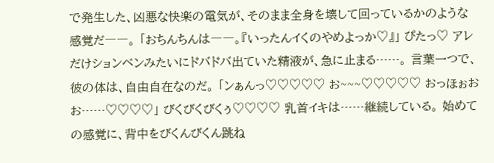で発生した、凶悪な快楽の電気が、そのまま全身を壊して回っているかのような感覚だ――。 「おちんちんは――。『いったんイくのやめよっか♡』」 ぴたっ♡ アレだけションベンみたいにドバドバ出ていた精液が、急に止まる……。 言葉一つで、彼の体は、自由自在なのだ。 「ンぁんっ♡♡♡♡♡ お~~~♡♡♡♡♡ おっほぉおお……♡♡♡♡」 びくびくびくぅ♡♡♡♡ 乳首イキは……継続している。 始めての感覚に、背中をびくんびくん跳ね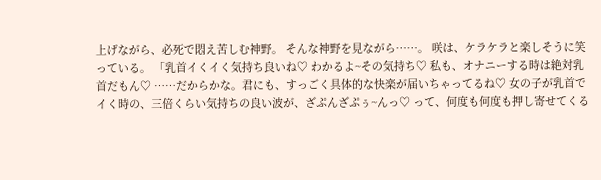上げながら、必死で悶え苦しむ神野。 そんな神野を見ながら……。 咲は、ケラケラと楽しそうに笑っている。 「乳首イくイく気持ち良いね♡ わかるよ~その気持ち♡ 私も、オナニーする時は絶対乳首だもん♡ ……だからかな。君にも、すっごく具体的な快楽が届いちゃってるね♡ 女の子が乳首でイく時の、三倍くらい気持ちの良い波が、ざぷんざぷぅ~んっ♡ って、何度も何度も押し寄せてくる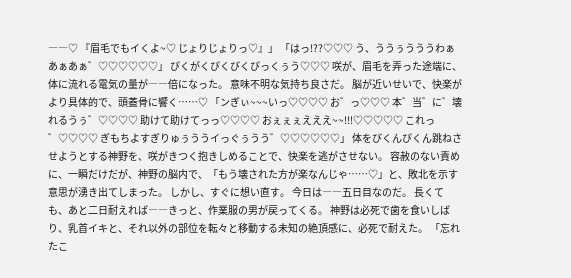――♡ 『眉毛でもイくよ~♡ じょりじょりっ♡』」 「はっ!??♡♡♡ う、ううぅうううわぁあぁあぁ゛♡♡♡♡♡♡」 びくがくびくびくびっくぅう♡♡♡ 咲が、眉毛を弄った途端に、体に流れる電気の量が――倍になった。 意味不明な気持ち良さだ。 脳が近いせいで、快楽がより具体的で、頭蓋骨に響く……♡ 「ンぎぃ~~~いっ♡♡♡♡ お゛っ♡♡♡ 本゛当゛に゛壊れるうぅ゛♡♡♡♡ 助けて助けてっっ♡♡♡♡ おぇぇぇえええ~~!!!♡♡♡♡♡ これっ゛♡♡♡♡ ぎもちよすぎりゅぅううイっぐぅうう゛♡♡♡♡♡♡」 体をびくんびくん跳ねさせようとする神野を、咲がきつく抱きしめることで、快楽を逃がさせない。 容赦のない責めに、一瞬だけだが、神野の脳内で、「もう壊された方が楽なんじゃ……♡」と、敗北を示す意思が湧き出てしまった。 しかし、すぐに想い直す。 今日は――五日目なのだ。 長くても、あと二日耐えれば――きっと、作業服の男が戻ってくる。 神野は必死で歯を食いしばり、乳首イキと、それ以外の部位を転々と移動する未知の絶頂感に、必死で耐えた。 「忘れたこ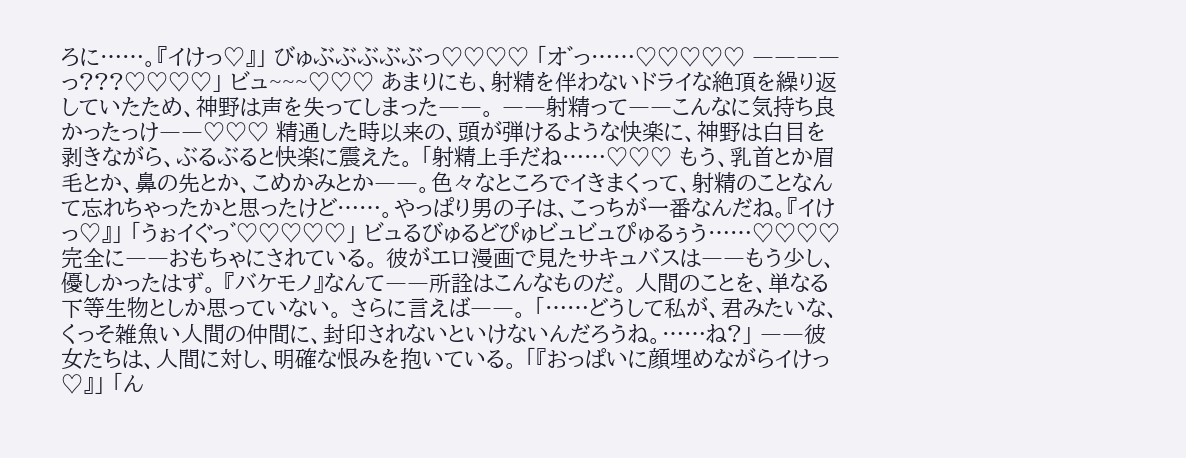ろに……。『イけっ♡』」 びゅぶぶぶぶぶっ♡♡♡♡ 「オ゛っ……♡♡♡♡♡ ――――っ???♡♡♡♡」 ビュ~~~♡♡♡ あまりにも、射精を伴わないドライな絶頂を繰り返していたため、神野は声を失ってしまった――。 ――射精って――こんなに気持ち良かったっけ――♡♡♡ 精通した時以来の、頭が弾けるような快楽に、神野は白目を剥きながら、ぶるぶると快楽に震えた。 「射精上手だね……♡♡♡ もう、乳首とか眉毛とか、鼻の先とか、こめかみとか――。色々なところでイきまくって、射精のことなんて忘れちゃったかと思ったけど……。やっぱり男の子は、こっちが一番なんだね。『イけっ♡』」 「うぉイぐっ゛♡♡♡♡♡」 ビュるびゅるどぴゅビュビュぴゅるぅう……♡♡♡♡ 完全に――おもちゃにされている。 彼がエロ漫画で見たサキュバスは――もう少し、優しかったはず。 『バケモノ』なんて――所詮はこんなものだ。 人間のことを、単なる下等生物としか思っていない。 さらに言えば――。 「……どうして私が、君みたいな、くっそ雑魚い人間の仲間に、封印されないといけないんだろうね。……ね?」 ――彼女たちは、人間に対し、明確な恨みを抱いている。 「『おっぱいに顔埋めながらイけっ♡』」 「ん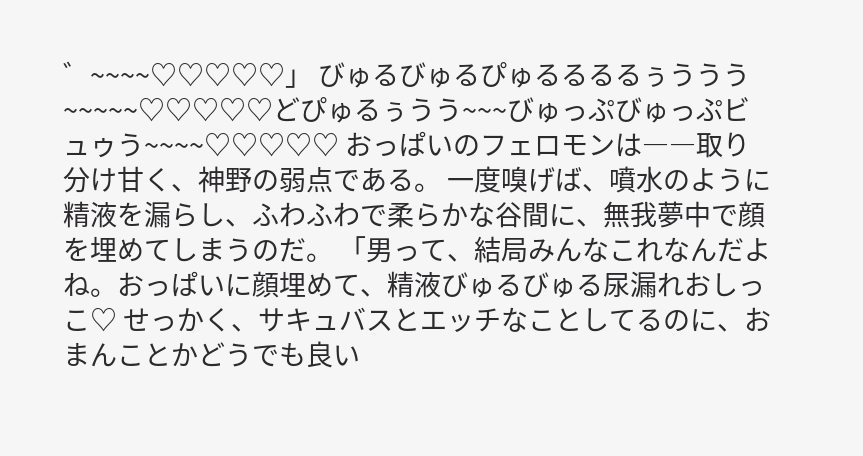゛~~~~♡♡♡♡♡」 びゅるびゅるぴゅるるるるぅううう~~~~~♡♡♡♡♡どぴゅるぅうう~~~びゅっぷびゅっぷビュゥう~~~~♡♡♡♡♡ おっぱいのフェロモンは――取り分け甘く、神野の弱点である。 一度嗅げば、噴水のように精液を漏らし、ふわふわで柔らかな谷間に、無我夢中で顔を埋めてしまうのだ。 「男って、結局みんなこれなんだよね。おっぱいに顔埋めて、精液びゅるびゅる尿漏れおしっこ♡ せっかく、サキュバスとエッチなことしてるのに、おまんことかどうでも良い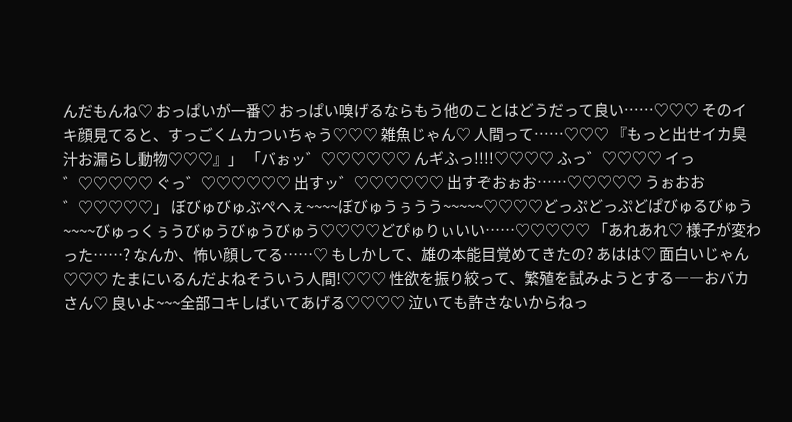んだもんね♡ おっぱいが一番♡ おっぱい嗅げるならもう他のことはどうだって良い……♡♡♡ そのイキ顔見てると、すっごくムカついちゃう♡♡♡ 雑魚じゃん♡ 人間って……♡♡♡ 『もっと出せイカ臭汁お漏らし動物♡♡♡』」 「バぉッ゛♡♡♡♡♡♡ んギふっ!!!!♡♡♡♡ ふっ゛♡♡♡♡ イっ゛♡♡♡♡♡ ぐっ゛♡♡♡♡♡♡ 出すッ゛♡♡♡♡♡♡ 出すぞおぉお……♡♡♡♡♡ うぉおお゛♡♡♡♡♡」 ぼびゅびゅぶぺへぇ~~~~ぼびゅうぅうう~~~~~♡♡♡♡どっぷどっぷどぱびゅるびゅう~~~~びゅっくぅうびゅうびゅうびゅう♡♡♡♡どぴゅりぃいい……♡♡♡♡♡ 「あれあれ♡ 様子が変わった……? なんか、怖い顔してる……♡ もしかして、雄の本能目覚めてきたの? あはは♡ 面白いじゃん♡♡♡ たまにいるんだよねそういう人間!♡♡♡ 性欲を振り絞って、繁殖を試みようとする――おバカさん♡ 良いよ~~~全部コキしばいてあげる♡♡♡♡ 泣いても許さないからねっ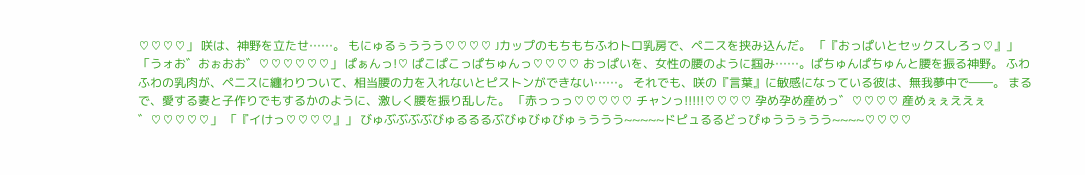♡♡♡♡」 咲は、神野を立たせ……。 もにゅるぅううう♡♡♡♡ Jカップのもちもちふわトロ乳房で、ペニスを挟み込んだ。 「『おっぱいとセックスしろっ♡』」 「うォお゛おぉおお゛♡♡♡♡♡♡」 ぱぁんっ!♡ ぱこぱこっぱちゅんっ♡♡♡♡ おっぱいを、女性の腰のように掴み……。ぱちゅんぱちゅんと腰を振る神野。 ふわふわの乳肉が、ペニスに纏わりついて、相当腰の力を入れないとピストンができない……。 それでも、咲の『言葉』に敏感になっている彼は、無我夢中で――。 まるで、愛する妻と子作りでもするかのように、激しく腰を振り乱した。 「赤っっっ♡♡♡♡♡ チャンっ!!!!!♡♡♡♡ 孕め孕め産めっ゛♡♡♡♡ 産めぇぇええぇ゛♡♡♡♡♡」 「『イけっ♡♡♡♡』」 びゅぶぶぶぶびゅるるるぶびゅびゅびゅぅううう~~~~~ドピュるるどっぴゅううぅうう~~~~♡♡♡♡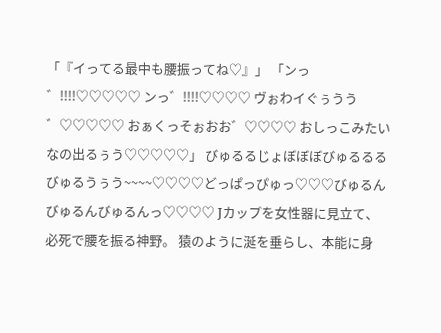「『イってる最中も腰振ってね♡』」 「ンっ゛!!!!♡♡♡♡♡ ンっ゛!!!!♡♡♡♡ ヴぉわイぐぅうう゛♡♡♡♡♡ おぁくっそぉおお゛♡♡♡♡ おしっこみたいなの出るぅう♡♡♡♡♡」 びゅるるじょぼぼぼびゅるるるびゅるうぅう~~~~♡♡♡♡どっぱっぴゅっ♡♡♡びゅるんびゅるんびゅるんっ♡♡♡♡ Jカップを女性器に見立て、必死で腰を振る神野。 猿のように涎を垂らし、本能に身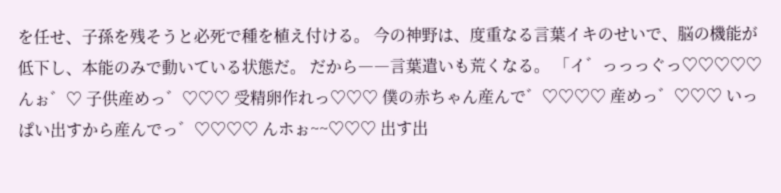を任せ、子孫を残そうと必死で種を植え付ける。 今の神野は、度重なる言葉イキのせいで、脳の機能が低下し、本能のみで動いている状態だ。 だから――言葉遣いも荒くなる。 「イ゛っっっぐっ♡♡♡♡♡ んぉ゛♡ 子供産めっ゛♡♡♡ 受精卵作れっ♡♡♡ 僕の赤ちゃん産んで゛♡♡♡♡ 産めっ゛♡♡♡ いっぱい出すから産んでっ゛♡♡♡♡ んホぉ~~♡♡♡ 出す出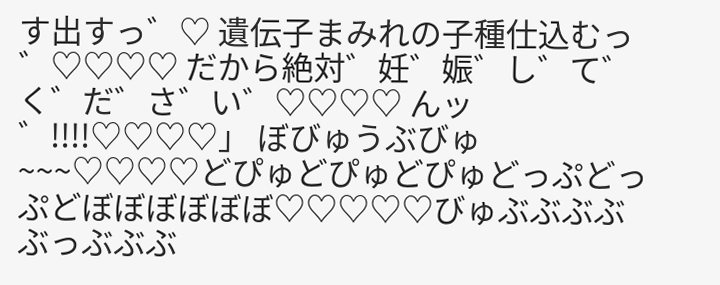す出すっ゛♡ 遺伝子まみれの子種仕込むっ゛♡♡♡♡ だから絶対゛妊゛娠゛し゛て゛く゛だ゛さ゛い゛♡♡♡♡ んッ゛!!!!♡♡♡♡」 ぼびゅうぶびゅ~~~♡♡♡♡どぴゅどぴゅどぴゅどっぷどっぷどぼぼぼぼぼぼ♡♡♡♡♡びゅぶぶぶぶぶっぶぶぶ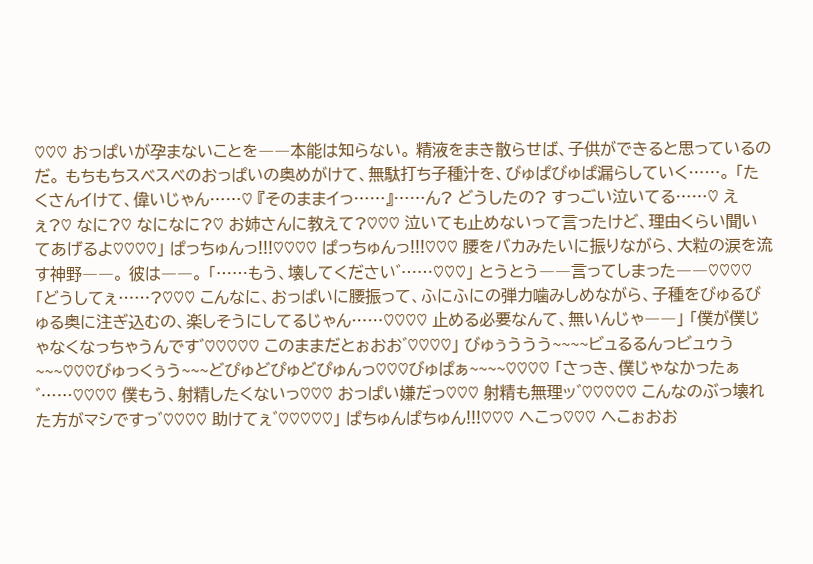♡♡♡ おっぱいが孕まないことを――本能は知らない。 精液をまき散らせば、子供ができると思っているのだ。 もちもちスベスベのおっぱいの奥めがけて、無駄打ち子種汁を、びゅぱびゅぱ漏らしていく……。 「たくさんイけて、偉いじゃん……♡ 『そのままイっ……』……ん? どうしたの? すっごい泣いてる……♡ えぇ?♡ なに?♡ なになに?♡ お姉さんに教えて?♡♡♡ 泣いても止めないって言ったけど、理由くらい聞いてあげるよ♡♡♡♡」 ぱっちゅんっ!!!♡♡♡♡ ぱっちゅんっ!!!♡♡♡ 腰をバカみたいに振りながら、大粒の涙を流す神野――。 彼は――。 「……もう、壊してください゛……♡♡♡」 とうとう――言ってしまった――♡♡♡♡ 「どうしてぇ……?♡♡♡ こんなに、おっぱいに腰振って、ふにふにの弾力噛みしめながら、子種をびゅるびゅる奥に注ぎ込むの、楽しそうにしてるじゃん……♡♡♡♡ 止める必要なんて、無いんじゃ――」 「僕が僕じゃなくなっちゃうんです゛♡♡♡♡♡ このままだとぉおお゛♡♡♡♡」 びゅぅううう~~~~ビュるるんっビュゥう~~~♡♡♡びゅっくぅう~~~どぴゅどぴゅどぴゅんっ♡♡♡びゅぱぁ~~~~♡♡♡♡ 「さっき、僕じゃなかったぁ゛……♡♡♡♡ 僕もう、射精したくないっ♡♡♡ おっぱい嫌だっ♡♡♡ 射精も無理ッ゛♡♡♡♡♡ こんなのぶっ壊れた方がマシですっ゛♡♡♡♡ 助けてぇ゛♡♡♡♡♡」 ぱちゅんぱちゅん!!!♡♡♡ へこっ♡♡♡ へこぉおお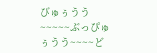びゅぅうう~~~~~ぶっぴゅぅうう~~~~ど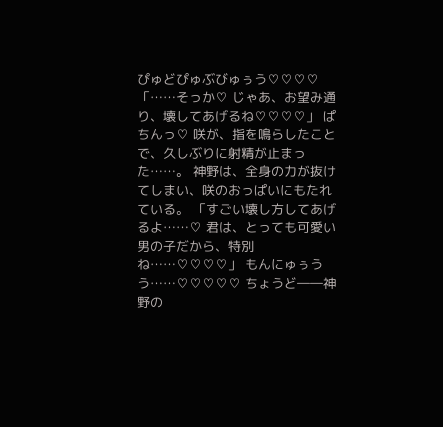ぴゅどぴゅぶびゅぅう♡♡♡♡ 「……そっか♡ じゃあ、お望み通り、壊してあげるね♡♡♡♡」 ぱちんっ♡ 咲が、指を鳴らしたことで、久しぶりに射精が止まった……。 神野は、全身の力が抜けてしまい、咲のおっぱいにもたれている。 「すごい壊し方してあげるよ……♡ 君は、とっても可愛い男の子だから、特別ね……♡♡♡♡」 もんにゅぅうう……♡♡♡♡♡ ちょうど――神野の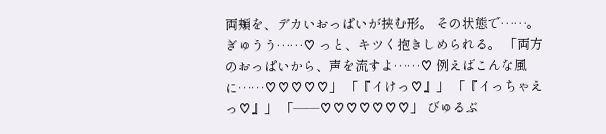両頬を、デカいおっぱいが挟む形。 その状態で……。ぎゅうう……♡ っと、キツく抱きしめられる。 「両方のおっぱいから、声を流すよ……♡ 例えばこんな風に……♡♡♡♡♡」 「『イけっ♡』」 「『イっちゃえっ♡』」 「――♡♡♡♡♡♡♡」 びゅるぶ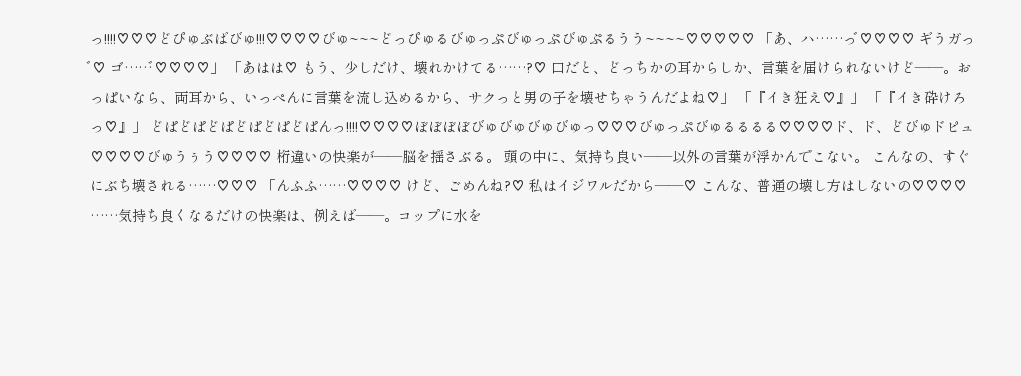っ!!!!♡♡♡どぴゅぶばびゅ!!!♡♡♡♡びゅ~~~どっぴゅるびゅっぷびゅっぷびゅぷるうう~~~~♡♡♡♡♡ 「あ、ハ……っ゛♡♡♡♡ ギうガっ゛♡ ゴ……゛♡♡♡♡」 「あはは♡ もう、少しだけ、壊れかけてる……?♡ 口だと、どっちかの耳からしか、言葉を届けられないけど――。おっぱいなら、両耳から、いっぺんに言葉を流し込めるから、サクっと男の子を壊せちゃうんだよね♡」 「『イき狂え♡』」 「『イき砕けろっ♡』」 どぱどぱどぱどぱどぱどぱんっ!!!!♡♡♡♡ぼぼぼぼびゅびゅびゅびゅっ♡♡♡びゅっぷびゅるるるる♡♡♡♡ド、ド、どびゅドピュ♡♡♡♡びゅうぅう♡♡♡♡ 桁違いの快楽が――脳を揺さぶる。 頭の中に、気持ち良い――以外の言葉が浮かんでこない。 こんなの、すぐにぶち壊される……♡♡♡ 「んふふ……♡♡♡♡ けど、ごめんね?♡ 私はイジワルだから――♡ こんな、普通の壊し方はしないの♡♡♡♡ ……気持ち良くなるだけの快楽は、例えば――。コップに水を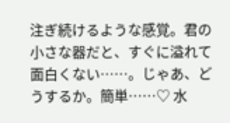注ぎ続けるような感覚。君の小さな器だと、すぐに溢れて面白くない……。じゃあ、どうするか。簡単……♡ 水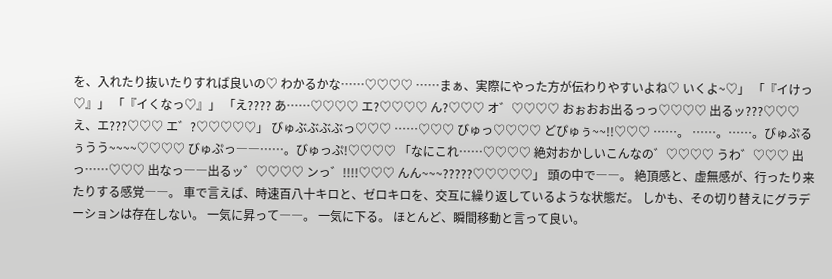を、入れたり抜いたりすれば良いの♡ わかるかな……♡♡♡♡ ……まぁ、実際にやった方が伝わりやすいよね♡ いくよ~♡」 「『イけっ♡』」 「『イくなっ♡』」 「え???? あ……♡♡♡♡ エ?♡♡♡♡ ん?♡♡♡ オ゛♡♡♡♡ おぉおお出るっっ♡♡♡♡ 出るッ???♡♡♡ え、エ???♡♡♡ エ゛?♡♡♡♡♡」 びゅぶぶぶぶっ♡♡♡ ……♡♡♡ びゅっ♡♡♡♡ どぴゅぅ~~!!♡♡♡ ……。 ……。……。びゅぷるぅうう~~~~♡♡♡♡ びゅぷっ――……。びゅっぷ!♡♡♡♡ 「なにこれ……♡♡♡♡ 絶対おかしいこんなの゛♡♡♡♡ うわ゛♡♡♡ 出っ……♡♡♡ 出なっ――出るッ゛♡♡♡♡ ンっ゛!!!!♡♡♡ んん~~~?????♡♡♡♡♡」 頭の中で――。 絶頂感と、虚無感が、行ったり来たりする感覚――。 車で言えば、時速百八十キロと、ゼロキロを、交互に繰り返しているような状態だ。 しかも、その切り替えにグラデーションは存在しない。 一気に昇って――。 一気に下る。 ほとんど、瞬間移動と言って良い。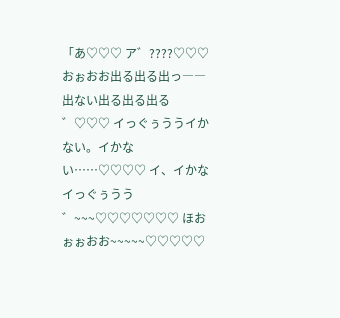「あ♡♡♡ ア゛????♡♡♡ おぉおお出る出る出っ――出ない出る出る出る゛♡♡♡ イっぐぅううイかない。イかない……♡♡♡♡ イ、イかなイっぐぅうう゛~~~♡♡♡♡♡♡♡ ほおぉぉおお~~~~~♡♡♡♡♡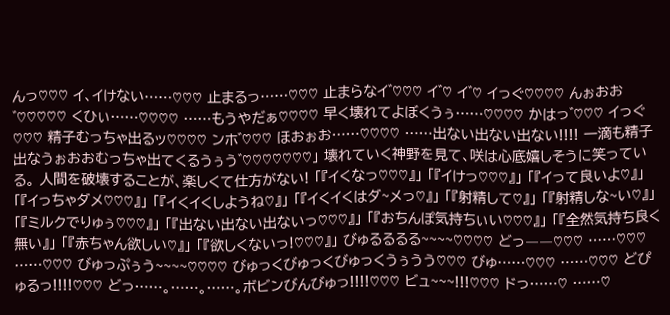んっ♡♡♡ イ、イけない……♡♡♡ 止まるっ……♡♡♡ 止まらなイ゛♡♡♡ イ゛♡ イ゛♡ イっぐ♡♡♡♡ んぉおお゛♡♡♡♡♡ くひぃ……♡♡♡♡ ……もうやだぁ♡♡♡♡ 早く壊れてよぼくうぅ……♡♡♡♡ かはっ゛♡♡♡ イっぐ♡♡♡ 精子むっちゃ出るッ♡♡♡♡ ンホ゛♡♡♡ ほおぉお……♡♡♡♡ ……出ない出ない出ない!!!! 一滴も精子出なうぉおおむっちゃ出てくるうぅう゛♡♡♡♡♡♡♡」 壊れていく神野を見て、咲は心底嬉しそうに笑っている。 人間を破壊することが、楽しくて仕方がない! 「『イくなっ♡♡♡』」 「『イけっ♡♡♡』」 「『イって良いよ♡』」 「『イっちゃダメ♡♡♡』」 「『イくイくしようね♡』」 「『イくイくはダ~メっ♡』」 「『射精して♡』」 「『射精しな~い♡』」 「『ミルクでりゅぅ♡♡♡』」 「『出ない出ない出ないっ♡♡♡』」 「『おちんぽ気持ちぃい♡♡♡』」 「『全然気持ち良く無い』」 「『赤ちゃん欲しい♡』」 「『欲しくないっ!♡♡♡』」 びゅるるるる~~~~♡♡♡♡ どっ――♡♡♡ ……♡♡♡ ……♡♡♡ びゅっぷぅう~~~~♡♡♡♡ びゅっくびゅっくびゅっくうぅうう♡♡♡ びゅ……♡♡♡ ……♡♡♡ どぴゅるっ!!!!♡♡♡ どっ……。……。……。ボビンびんびゅっ!!!!♡♡♡ ビュ~~~!!!♡♡♡ ドっ……♡ ……♡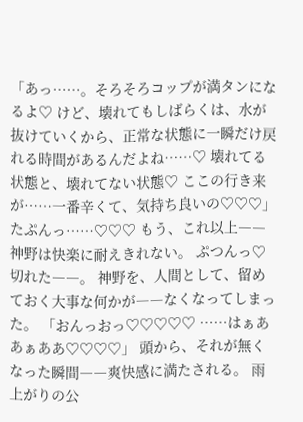「あっ……。そろそろコップが満タンになるよ♡ けど、壊れてもしばらくは、水が抜けていくから、正常な状態に一瞬だけ戻れる時間があるんだよね……♡ 壊れてる状態と、壊れてない状態♡ ここの行き来が……一番辛くて、気持ち良いの♡♡♡」 たぷんっ……♡♡♡ もう、これ以上――神野は快楽に耐えきれない。 ぷつんっ♡ 切れた――。 神野を、人間として、留めておく大事な何かが――なくなってしまった。 「おんっおっ♡♡♡♡♡ ……はぁああぁああ♡♡♡♡」 頭から、それが無くなった瞬間――爽快感に満たされる。 雨上がりの公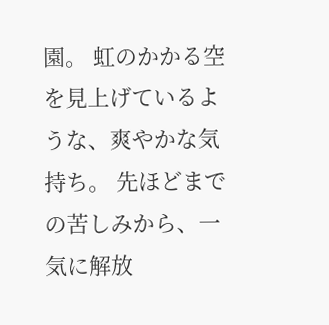園。 虹のかかる空を見上げているような、爽やかな気持ち。 先ほどまでの苦しみから、一気に解放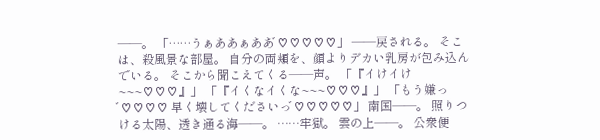――。 「……うぁああぁああ゛♡♡♡♡♡」 ――戻される。 そこは、殺風景な部屋。 自分の両頬を、顔よりデカい乳房が包み込んでいる。 そこから聞こえてくる――声。 「『イけイけ~~~♡♡♡』」 「『イくなイくな~~~♡♡♡』」 「もう嫌っ゛♡♡♡♡ 早く壊してくださいっ゛♡♡♡♡♡」 南国――。 照りつける太陽、透き通る海――。 ……牢獄。 雲の上――。 公衆便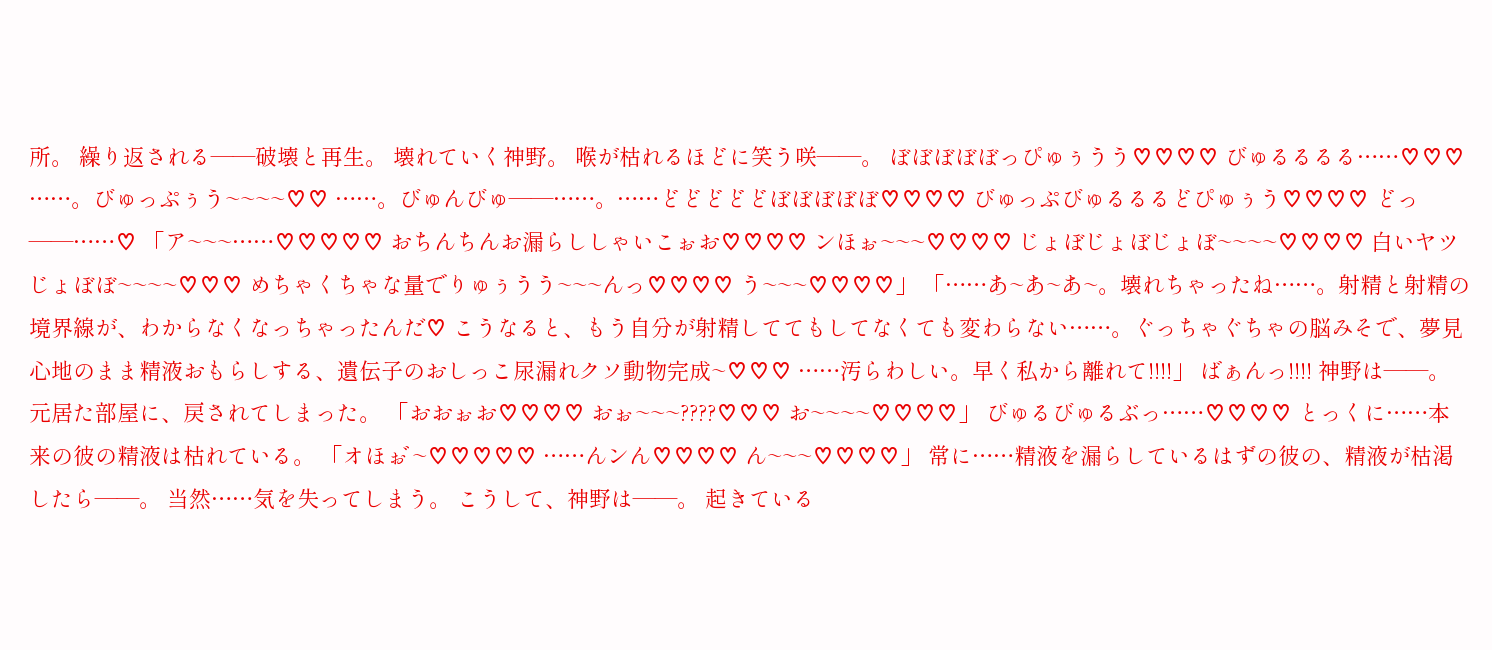所。 繰り返される――破壊と再生。 壊れていく神野。 喉が枯れるほどに笑う咲――。 ぼぼぼぼぼっぴゅぅうう♡♡♡♡ びゅるるるる……♡♡♡ ……。びゅっぷぅう~~~~♡♡ ……。びゅんびゅ――……。……どどどどどぼぼぼぼぼ♡♡♡♡ びゅっぷびゅるるるどぴゅぅう♡♡♡♡ どっ――……♡ 「ア~~~……♡♡♡♡♡ おちんちんお漏らししゃいこぉお♡♡♡♡ ンほぉ~~~♡♡♡♡ じょぼじょぼじょぼ~~~~♡♡♡♡ 白いヤツじょぼぼ~~~~♡♡♡ めちゃくちゃな量でりゅぅうう~~~んっ♡♡♡♡ う~~~♡♡♡♡」 「……あ~あ~あ~。壊れちゃったね……。射精と射精の境界線が、わからなくなっちゃったんだ♡ こうなると、もう自分が射精しててもしてなくても変わらない……。ぐっちゃぐちゃの脳みそで、夢見心地のまま精液おもらしする、遺伝子のおしっこ尿漏れクソ動物完成~♡♡♡ ……汚らわしい。早く私から離れて!!!!」 ばぁんっ!!!! 神野は――。 元居た部屋に、戻されてしまった。 「おおぉお♡♡♡♡ おぉ~~~????♡♡♡ お~~~~♡♡♡♡」 びゅるびゅるぶっ……♡♡♡♡ とっくに……本来の彼の精液は枯れている。 「オほぉ゛~♡♡♡♡♡ ……んンん♡♡♡♡ ん~~~♡♡♡♡」 常に……精液を漏らしているはずの彼の、精液が枯渇したら――。 当然……気を失ってしまう。 こうして、神野は――。 起きている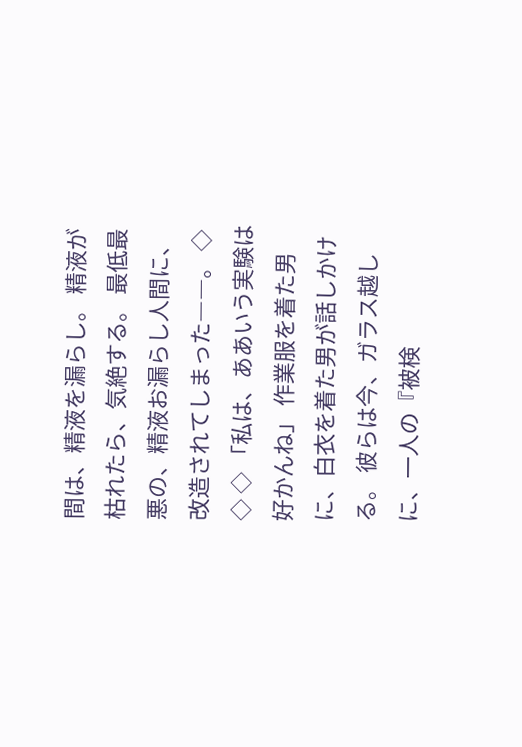間は、精液を漏らし。 精液が枯れたら、気絶する。 最低最悪の、精液お漏らし人間に、改造されてしまった――。 ◇ ◇ ◇ 「私は、ああいう実験は好かんね」 作業服を着た男に、白衣を着た男が話しかける。 彼らは今、ガラス越しに、一人の『被検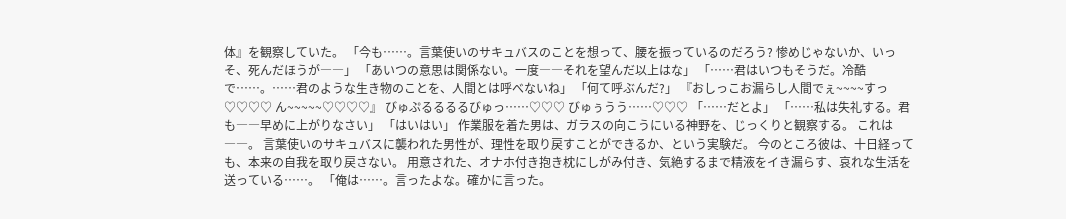体』を観察していた。 「今も……。言葉使いのサキュバスのことを想って、腰を振っているのだろう? 惨めじゃないか、いっそ、死んだほうが――」 「あいつの意思は関係ない。一度――それを望んだ以上はな」 「……君はいつもそうだ。冷酷で……。……君のような生き物のことを、人間とは呼べないね」 「何て呼ぶんだ?」 『おしっこお漏らし人間でぇ~~~~すっ♡♡♡♡ ん~~~~~♡♡♡♡』 びゅぷるるるるびゅっ……♡♡♡ びゅぅうう……♡♡♡ 「……だとよ」 「……私は失礼する。君も――早めに上がりなさい」 「はいはい」 作業服を着た男は、ガラスの向こうにいる神野を、じっくりと観察する。 これは――。 言葉使いのサキュバスに襲われた男性が、理性を取り戻すことができるか、という実験だ。 今のところ彼は、十日経っても、本来の自我を取り戻さない。 用意された、オナホ付き抱き枕にしがみ付き、気絶するまで精液をイき漏らす、哀れな生活を送っている……。 「俺は……。言ったよな。確かに言った。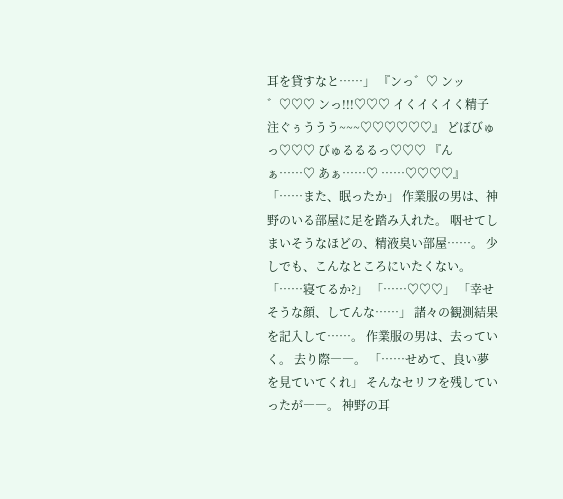耳を貸すなと……」 『ンっ゛♡ ンッ゛♡♡♡ ンっ!!!♡♡♡ イくイくイく精子注ぐぅううう~~~♡♡♡♡♡♡』 どぽびゅっ♡♡♡ びゅるるるっ♡♡♡ 『んぁ……♡ あぁ……♡ ……♡♡♡♡』 「……また、眠ったか」 作業服の男は、神野のいる部屋に足を踏み入れた。 咽せてしまいそうなほどの、精液臭い部屋……。 少しでも、こんなところにいたくない。 「……寝てるか?」 「……♡♡♡」 「幸せそうな顔、してんな……」 諸々の観測結果を記入して……。 作業服の男は、去っていく。 去り際――。 「……せめて、良い夢を見ていてくれ」 そんなセリフを残していったが――。 神野の耳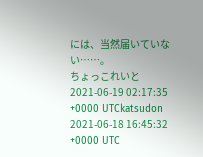には、当然届いていない……。
ちょっこれいと
2021-06-19 02:17:35 +0000 UTCkatsudon
2021-06-18 16:45:32 +0000 UTC